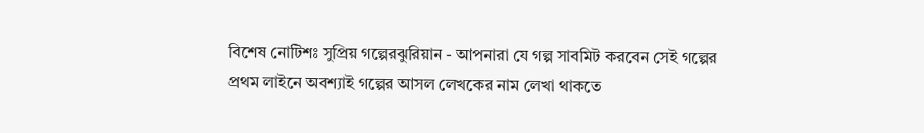বিশেষ নোটিশঃ সুপ্রিয় গল্পেরঝুরিয়ান - আপনারা যে গল্প সাবমিট করবেন সেই গল্পের প্রথম লাইনে অবশ্যাই গল্পের আসল লেখকের নাম লেখা থাকতে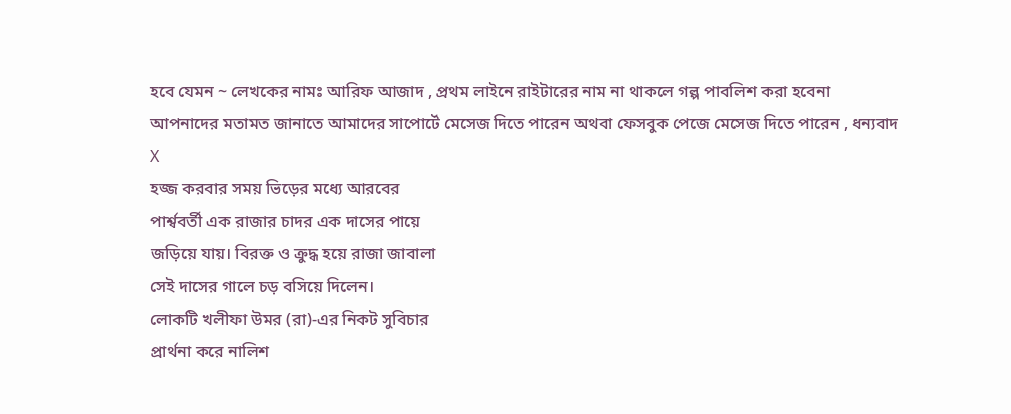হবে যেমন ~ লেখকের নামঃ আরিফ আজাদ , প্রথম লাইনে রাইটারের নাম না থাকলে গল্প পাবলিশ করা হবেনা
আপনাদের মতামত জানাতে আমাদের সাপোর্টে মেসেজ দিতে পারেন অথবা ফেসবুক পেজে মেসেজ দিতে পারেন , ধন্যবাদ
X
হজ্জ করবার সময় ভিড়ের মধ্যে আরবের
পার্শ্ববর্তী এক রাজার চাদর এক দাসের পায়ে
জড়িয়ে যায়। বিরক্ত ও ক্রুদ্ধ হয়ে রাজা জাবালা
সেই দাসের গালে চড় বসিয়ে দিলেন।
লোকটি খলীফা উমর (রা)-এর নিকট সুবিচার
প্রার্থনা করে নালিশ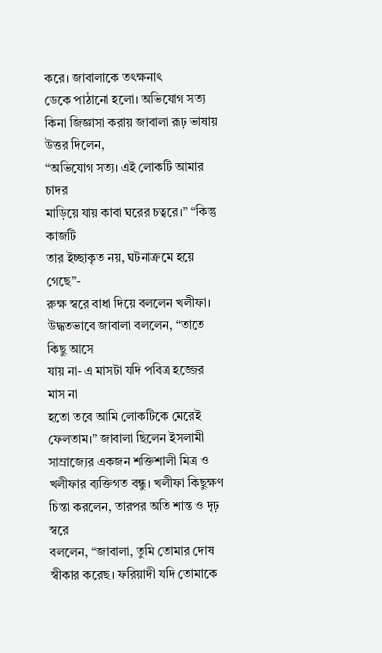করে। জাবালাকে তৎক্ষনাৎ
ডেকে পাঠানো হলো। অভিযোগ সত্য
কিনা জিজ্ঞাসা করায় জাবালা রূঢ় ভাষায় উত্তর দিলেন,
“অভিযোগ সত্য। এই লোকটি আমার চাদর
মাড়িয়ে যায় কাবা ঘরের চত্বরে।” “কিন্তু কাজটি
তার ইচ্ছাকৃত নয়, ঘটনাক্রমে হয়ে গেছে”-
রুক্ষ স্বরে বাধা দিয়ে বললেন খলীফা।
উদ্ধতভাবে জাবালা বললেন, “তাতে কিছু আসে
যায় না- এ মাসটা যদি পবিত্র হজ্জের মাস না
হতো তবে আমি লোকটিকে মেরেই
ফেলতাম।” জাবালা ছিলেন ইসলামী
সাম্রাজ্যের একজন শক্তিশালী মিত্র ও
খলীফার ব্যক্তিগত বন্ধু। খলীফা কিছুক্ষণ
চিন্তা করলেন, তারপর অতি শান্ত ও দৃঢ় স্বরে
বললেন, “জাবালা, তুমি তোমার দোষ
স্বীকার করেছ। ফরিয়াদী যদি তোমাকে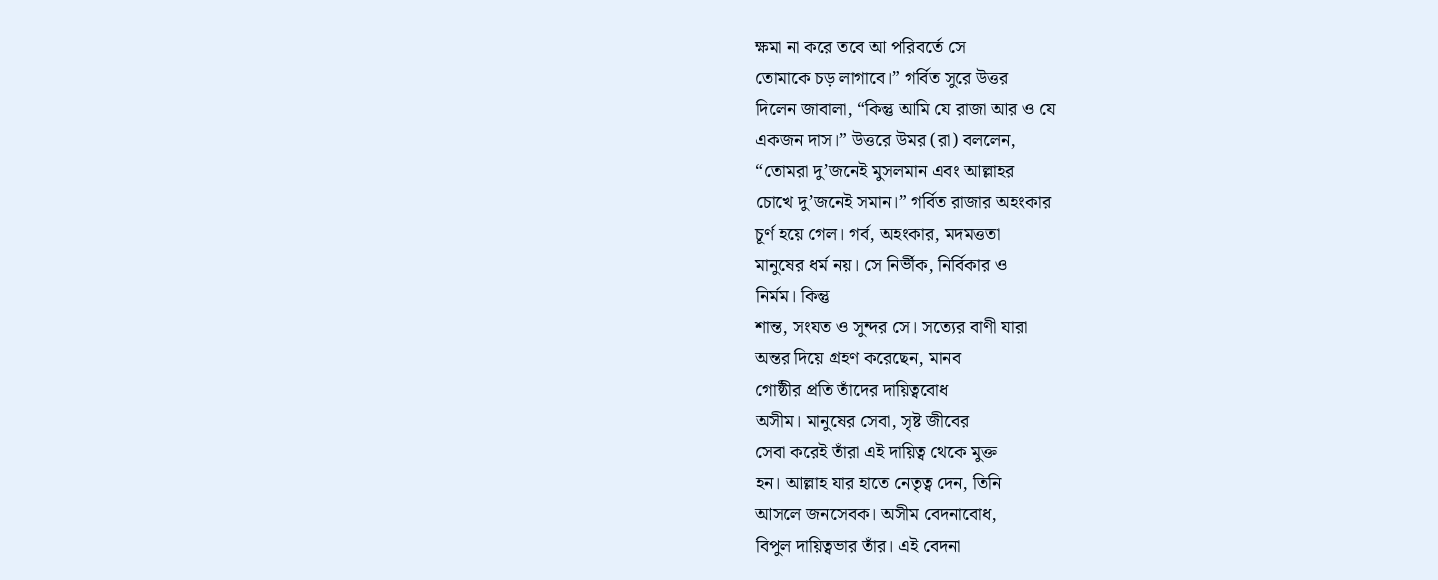ক্ষমা না করে তবে আ পরিবর্তে সে
তোমাকে চড় লাগাবে।” গর্বিত সুরে উত্তর
দিলেন জাবালা, “কিন্তু আমি যে রাজা আর ও যে
একজন দাস।” উত্তরে উমর (রা) বললেন,
“তোমরা দু’জনেই মুসলমান এবং আল্লাহর
চোখে দু’জনেই সমান।” গর্বিত রাজার অহংকার
চূর্ণ হয়ে গেল। গর্ব, অহংকার, মদমত্ততা
মানুষের ধর্ম নয়। সে নির্ভীক, নির্বিকার ও
নির্মম। কিন্তু
শান্ত, সংযত ও সুন্দর সে। সত্যের বাণী যারা
অন্তর দিয়ে গ্রহণ করেছেন, মানব
গোষ্ঠীর প্রতি তাঁদের দায়িত্ববোধ
অসীম। মানুষের সেবা, সৃষ্ট জীবের
সেবা করেই তাঁরা এই দায়িত্ব থেকে মুক্ত
হন। আল্লাহ যার হাতে নেতৃত্ব দেন, তিনি
আসলে জনসেবক। অসীম বেদনাবোধ,
বিপুল দায়িত্বভার তাঁর। এই বেদনা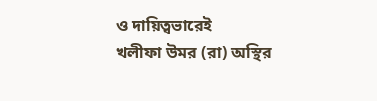ও দায়িত্বভারেই
খলীফা উমর (রা) অস্থির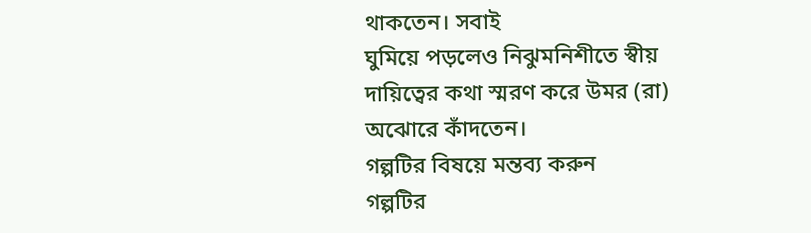থাকতেন। সবাই
ঘুমিয়ে পড়লেও নিঝুমনিশীতে স্বীয়
দায়িত্বের কথা স্মরণ করে উমর (রা)
অঝোরে কাঁদতেন।
গল্পটির বিষয়ে মন্তব্য করুন
গল্পটির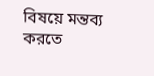বিষয়ে মন্তব্য করতে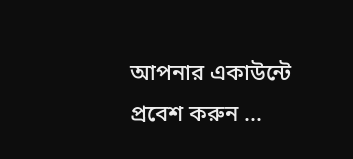আপনার একাউন্টে প্রবেশ করুন ...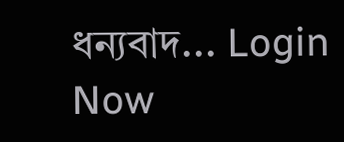ধন্যবাদ... Login Now